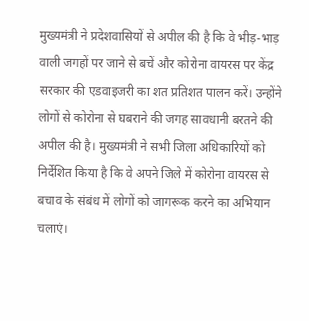मुख्यमंत्री ने प्रदेशवासियों से अपील की है कि वे भीड़-भाड़ वाली जगहों पर जाने से बचें और कोरोना वायरस पर केंद्र सरकार की एडवाइजरी का शत प्रतिशत पालन करें। उन्होंने लोगों से कोरोना से घबराने की जगह सावधानी बरतने की अपील की है। मुख्यमंत्री ने सभी जिला अधिकारियों को निर्देशित किया है कि वे अपने जिले में कोरोना वायरस से बचाव के संबंध में लोगों को जागरूक करने का अभियान चलाएं।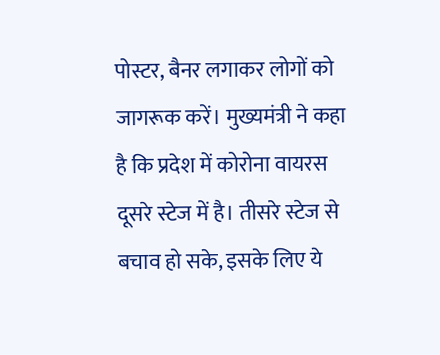पोस्टर, बैनर लगाकर लोगों को जागरूक करें। मुख्यमंत्री ने कहा है कि प्रदेश में कोरोना वायरस दूसरे स्टेज में है। तीसरे स्टेज से बचाव हो सके, इसके लिए ये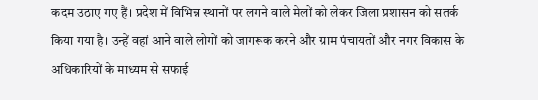कदम उठाए गए हैं। प्रदेश में विभिन्न स्थानों पर लगने वाले मेलों को लेकर जिला प्रशासन को सतर्क किया गया है। उन्हें वहां आने वाले लोगों को जागरूक करने और ग्राम पंचायतों और नगर विकास के अधिकारियों के माध्यम से सफाई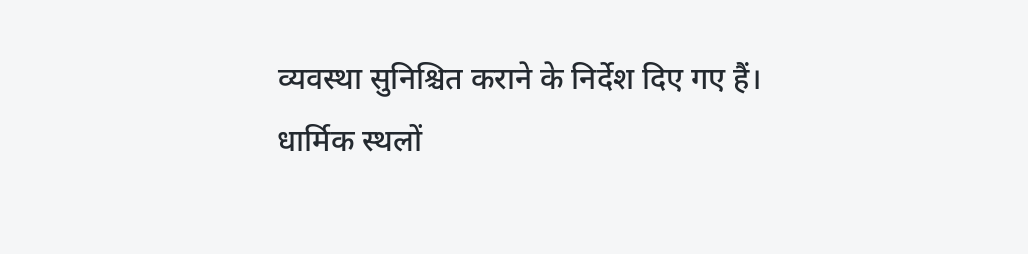व्यवस्था सुनिश्चित कराने के निर्देश दिए गए हैं।
धार्मिक स्थलों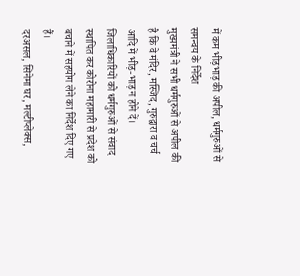में कम भीड़भाड़ की अपील, धर्मगुरुओं से समन्वय के निर्देश
मुख्यमंत्री ने सभी धर्मगुरुओं से अपील की है कि वे मंदिर, मस्जिद, गुरुद्वारा व चर्च आदि में भीड़-भाड़ न होने दें। जिलाधिकारियों को धर्मगुरुओं से संवाद स्थापित कर कोरोना महामारी से प्रदेश को बचाने में सहयोग लेने का निर्देश दिए गए हैं।
दरअसल, सिनेमा घर, मल्टीप्लेक्स,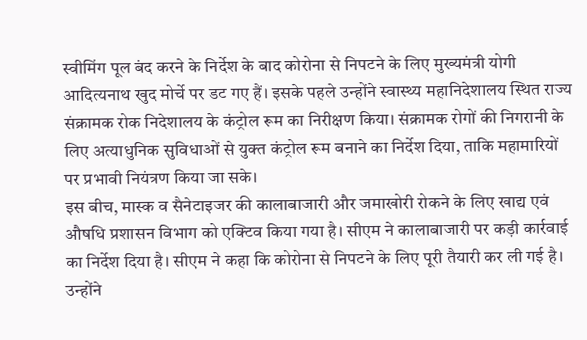स्वीमिंग पूल बंद करने के निर्देश के बाद कोरोना से निपटने के लिए मुख्यमंत्री योगी आदित्यनाथ खुद मोर्चे पर डट गए हैं। इसके पहले उन्होंने स्वास्थ्य महानिदेशालय स्थित राज्य संक्रामक रोक निदेशालय के कंट्रोल रूम का निरीक्षण किया। संक्रामक रोगों की निगरानी के लिए अत्याधुनिक सुविधाओं से युक्त कंट्रोल रूम बनाने का निर्देश दिया, ताकि महामारियों पर प्रभावी नियंत्रण किया जा सके।
इस बीच, मास्क व सैनेटाइजर की कालाबाजारी और जमाखोरी रोकने के लिए खाद्य एवं औषधि प्रशासन विभाग को एक्टिव किया गया है। सीएम ने कालाबाजारी पर कड़ी कार्रवाई का निर्देश दिया है। सीएम ने कहा कि कोरोना से निपटने के लिए पूरी तैयारी कर ली गई है। उन्होंने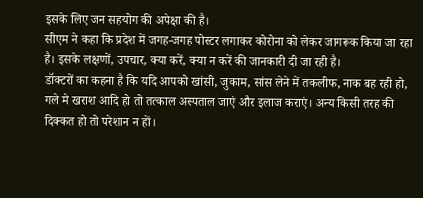इसके लिए जन सहयोग की अपेक्षा की है।
सीएम ने कहा कि प्रदेश में जगह-जगह पोस्टर लगाकर कोरोना को लेकर जागरूक किया जा रहा है। इसके लक्षणों, उपचार, क्या करें, क्या न करें की जानकारी दी जा रही है।
डॉक्टरों का कहना है कि यदि आपको खांसी, जुकाम, सांस लेने में तकलीफ, नाक बह रही हो, गले मे खराश आदि हो तो तत्काल अस्पताल जाएं और इलाज कराएं। अन्य किसी तरह की दिक्कत हो तो परेशान न हों।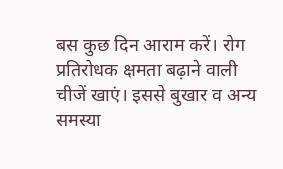बस कुछ दिन आराम करें। रोग प्रतिरोधक क्षमता बढ़ाने वाली चीजें खाएं। इससे बुखार व अन्य समस्या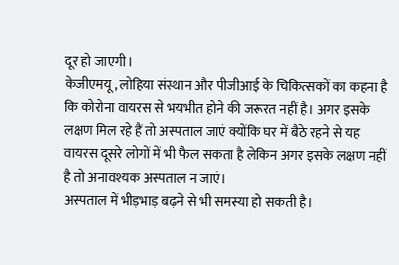दूर हो जाएगी।
केजीएमयू, लोहिया संस्थान और पीजीआई के चिकित्सकों का कहना है कि कोरोना वायरस से भयभीत होने की जरूरत नहीं है। अगर इसके लक्षण मिल रहे हैं तो अस्पताल जाएं क्योंकि घर में बैठे रहने से यह वायरस दूसरे लोगों में भी फैल सकता है लेकिन अगर इसके लक्षण नहीं है तो अनावश्यक अस्पताल न जाएं।
अस्पताल में भीड़भाड़ बढ़ने से भी समस्या हो सकती है।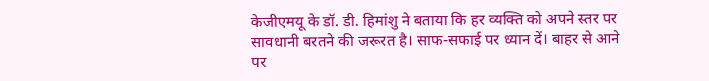केजीएमयू के डॉ. डी. हिमांशु ने बताया कि हर व्यक्ति को अपने स्तर पर सावधानी बरतने की जरूरत है। साफ-सफाई पर ध्यान दें। बाहर से आने पर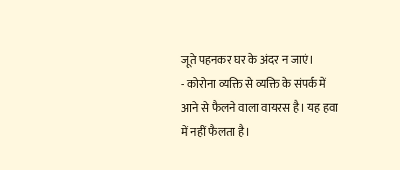जूते पहनकर घर के अंदर न जाएं।
- कोरोना व्यक्ति से व्यक्ति के संपर्क में आने से फैलने वाला वायरस है। यह हवा में नहीं फैलता है।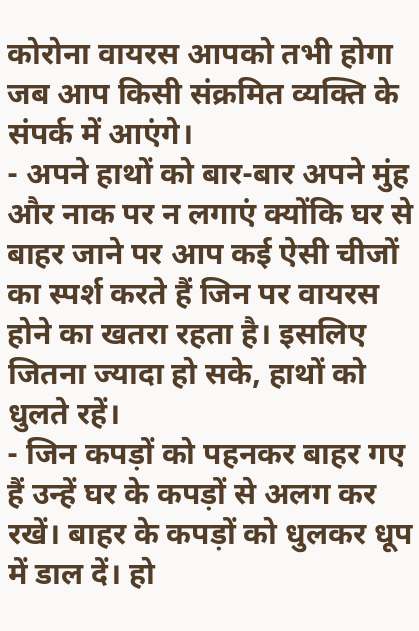कोरोना वायरस आपको तभी होगा जब आप किसी संक्रमित व्यक्ति के संपर्क में आएंगे।
- अपने हाथों को बार-बार अपने मुंह और नाक पर न लगाएं क्योंकि घर से बाहर जाने पर आप कई ऐसी चीजों का स्पर्श करते हैं जिन पर वायरस होने का खतरा रहता है। इसलिए जितना ज्यादा हो सके, हाथों को धुलते रहें।
- जिन कपड़ों को पहनकर बाहर गए हैं उन्हें घर के कपड़ों से अलग कर रखें। बाहर के कपड़ों को धुलकर धूप में डाल दें। हो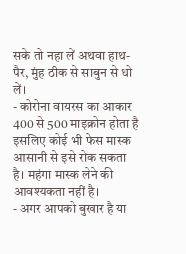सके तो नहा लें अथवा हाथ-पैर, मुंह ठीक से साबुन से धो लें।
- कोरोना वायरस का आकार 400 से 500 माइक्रोन होता है इसलिए कोई भी फेस मास्क आसानी से इसे रोक सकता है। महंगा मास्क लेने की आवश्यकता नहीं है।
- अगर आपको बुखार है या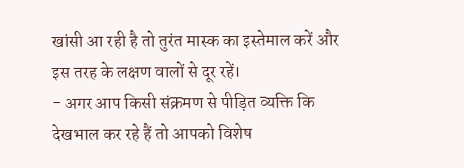खांसी आ रही है तो तुरंत मास्क का इस्तेमाल करें और इस तरह के लक्षण वालों से दूर रहें।
- अगर आप किसी संक्रमण से पीड़ित व्यक्ति कि देखभाल कर रहे हैं तो आपको विशेष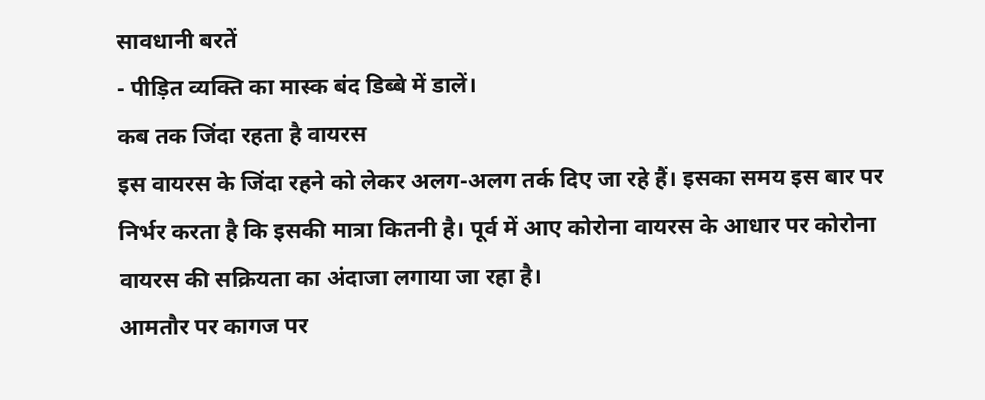सावधानी बरतें
- पीड़ित व्यक्ति का मास्क बंद डिब्बे में डालें।
कब तक जिंदा रहता है वायरस
इस वायरस के जिंदा रहने को लेकर अलग-अलग तर्क दिए जा रहे हैं। इसका समय इस बार पर निर्भर करता है कि इसकी मात्रा कितनी है। पूर्व में आए कोरोना वायरस के आधार पर कोरोना वायरस की सक्रियता का अंदाजा लगाया जा रहा है।
आमतौर पर कागज पर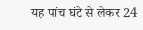यह पांच घंटे से लेकर 24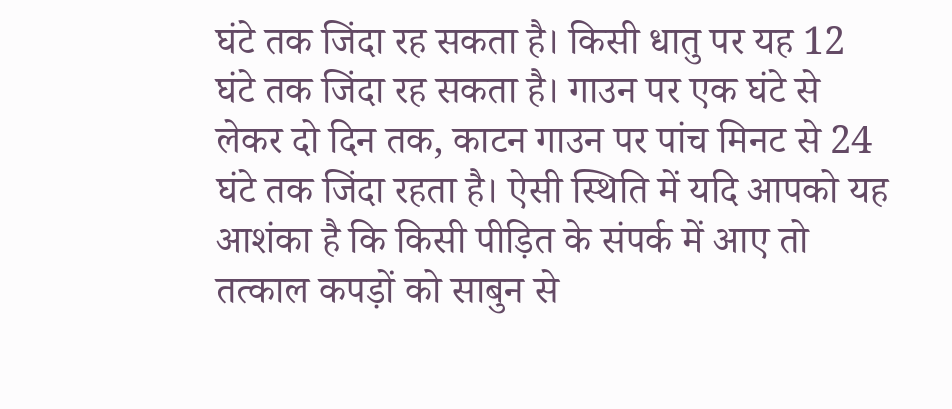घंटे तक जिंदा रह सकता है। किसी धातु पर यह 12 घंटे तक जिंदा रह सकता है। गाउन पर एक घंटे से लेकर दो दिन तक, काटन गाउन पर पांच मिनट से 24 घंटे तक जिंदा रहता है। ऐसी स्थिति में यदि आपको यह आशंका है कि किसी पीड़ित के संपर्क में आए तो तत्काल कपड़ों को साबुन से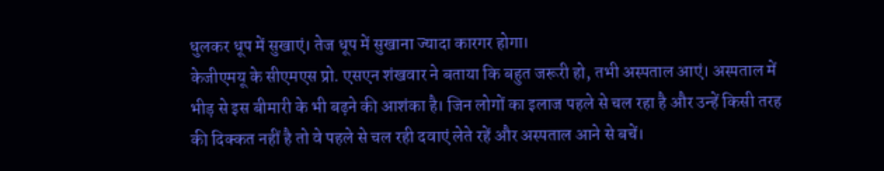धुलकर धूप में सुखाएं। तेज धूप में सुखाना ज्यादा कारगर होगा।
केजीएमयू के सीएमएस प्रो. एसएन शंखवार ने बताया कि बहुत जरूरी हो, तभी अस्पताल आएं। अस्पताल में भीड़ से इस बीमारी के भी बढ़ने की आशंका है। जिन लोगों का इलाज पहले से चल रहा है और उन्हें किसी तरह की दिक्कत नहीं है तो वे पहले से चल रही दवाएं लेते रहें और अस्पताल आने से बचें।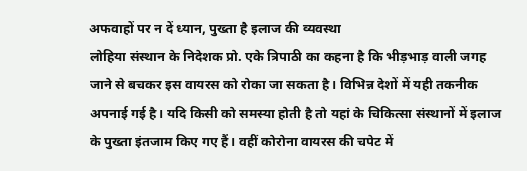अफवाहों पर न दें ध्यान, पुख्ता है इलाज की व्यवस्था
लोहिया संस्थान के निदेशक प्रो. एके त्रिपाठी का कहना है कि भीड़भाड़ वाली जगह जाने से बचकर इस वायरस को रोका जा सकता है। विभिन्न देशों में यही तकनीक अपनाई गई है। यदि किसी को समस्या होती है तो यहां के चिकित्सा संस्थानों में इलाज के पुख्ता इंतजाम किए गए हैं। वहीं कोरोना वायरस की चपेट में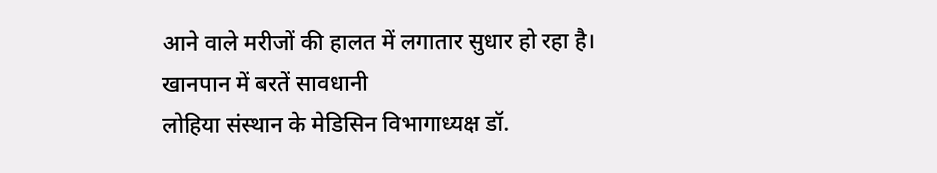आने वाले मरीजों की हालत में लगातार सुधार हो रहा है।
खानपान में बरतें सावधानी
लोहिया संस्थान के मेडिसिन विभागाध्यक्ष डॉ.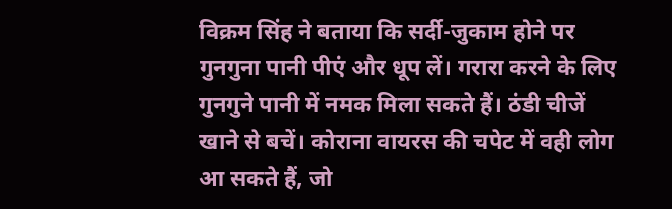विक्रम सिंह ने बताया कि सर्दी-जुकाम होने पर गुनगुना पानी पीएं और धूप लें। गरारा करने के लिए गुनगुने पानी में नमक मिला सकते हैं। ठंडी चीजें खाने से बचें। कोराना वायरस की चपेट में वही लोग आ सकते हैं, जो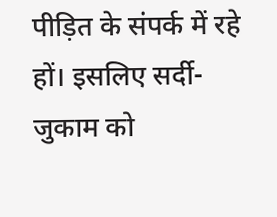पीड़ित के संपर्क में रहे हों। इसलिए सर्दी-जुकाम को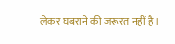लेकर घबराने की जरूरत नहीं है।